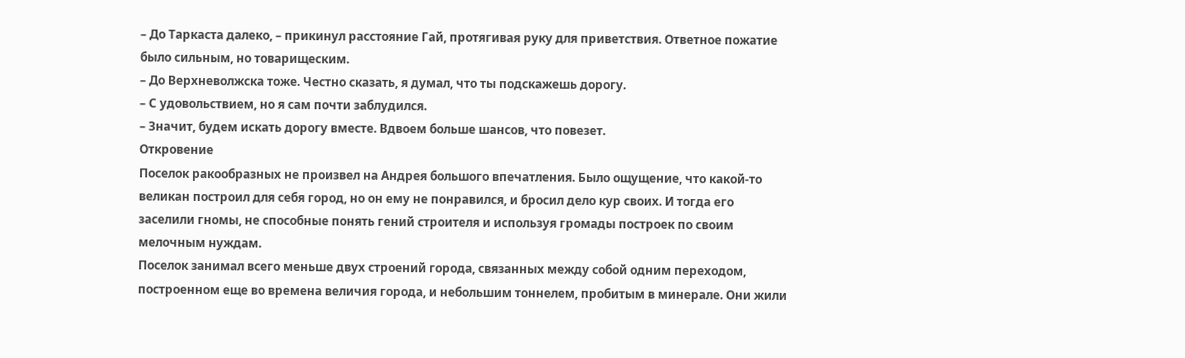– До Таркаста далеко, – прикинул расстояние Гай, протягивая руку для приветствия. Ответное пожатие было сильным, но товарищеским.
– До Верхневолжска тоже. Честно сказать, я думал, что ты подскажешь дорогу.
– С удовольствием, но я сам почти заблудился.
– Значит, будем искать дорогу вместе. Вдвоем больше шансов, что повезет.
Откровение
Поселок ракообразных не произвел на Андрея большого впечатления. Было ощущение, что какой-то великан построил для себя город, но он ему не понравился, и бросил дело кур своих. И тогда его заселили гномы, не способные понять гений строителя и используя громады построек по своим мелочным нуждам.
Поселок занимал всего меньше двух строений города, связанных между собой одним переходом, построенном еще во времена величия города, и небольшим тоннелем, пробитым в минерале. Они жили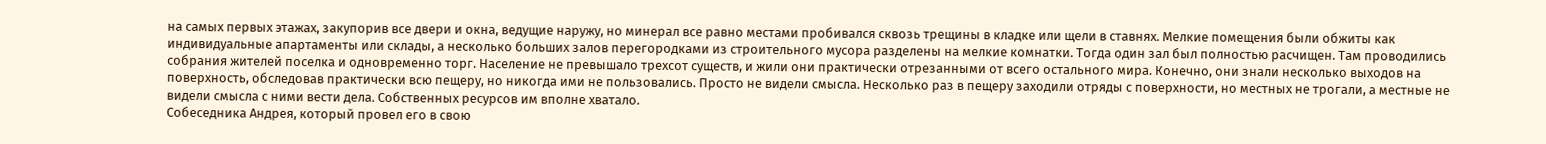на самых первых этажах, закупорив все двери и окна, ведущие наружу, но минерал все равно местами пробивался сквозь трещины в кладке или щели в ставнях. Мелкие помещения были обжиты как индивидуальные апартаменты или склады, а несколько больших залов перегородками из строительного мусора разделены на мелкие комнатки. Тогда один зал был полностью расчищен. Там проводились собрания жителей поселка и одновременно торг. Население не превышало трехсот существ, и жили они практически отрезанными от всего остального мира. Конечно, они знали несколько выходов на поверхность, обследовав практически всю пещеру, но никогда ими не пользовались. Просто не видели смысла. Несколько раз в пещеру заходили отряды с поверхности, но местных не трогали, а местные не видели смысла с ними вести дела. Собственных ресурсов им вполне хватало.
Собеседника Андрея, который провел его в свою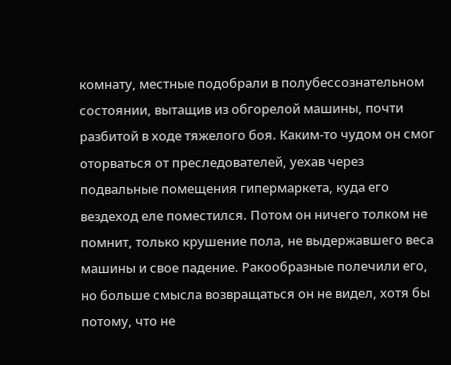комнату, местные подобрали в полубессознательном состоянии, вытащив из обгорелой машины, почти разбитой в ходе тяжелого боя. Каким-то чудом он смог оторваться от преследователей, уехав через подвальные помещения гипермаркета, куда его вездеход еле поместился. Потом он ничего толком не помнит, только крушение пола, не выдержавшего веса машины и свое падение. Ракообразные полечили его, но больше смысла возвращаться он не видел, хотя бы потому, что не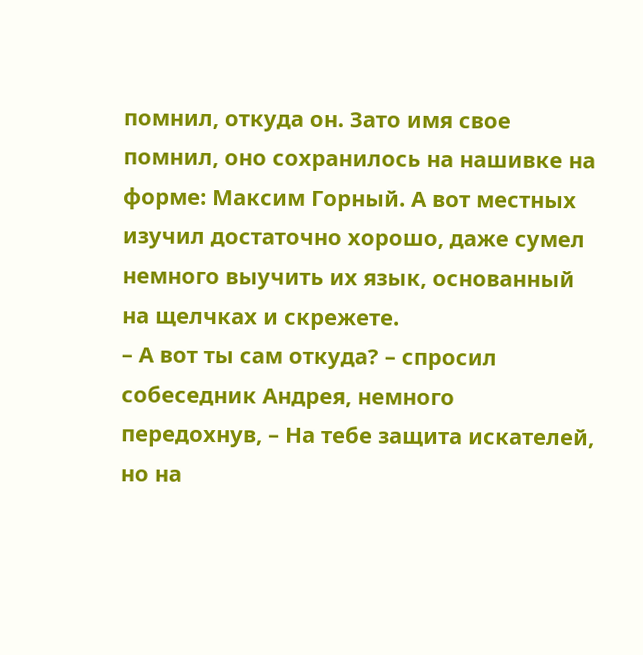помнил, откуда он. Зато имя свое помнил, оно сохранилось на нашивке на форме: Максим Горный. А вот местных изучил достаточно хорошо, даже сумел немного выучить их язык, основанный на щелчках и скрежете.
– А вот ты сам откуда? – спросил собеседник Андрея, немного передохнув, – На тебе защита искателей, но на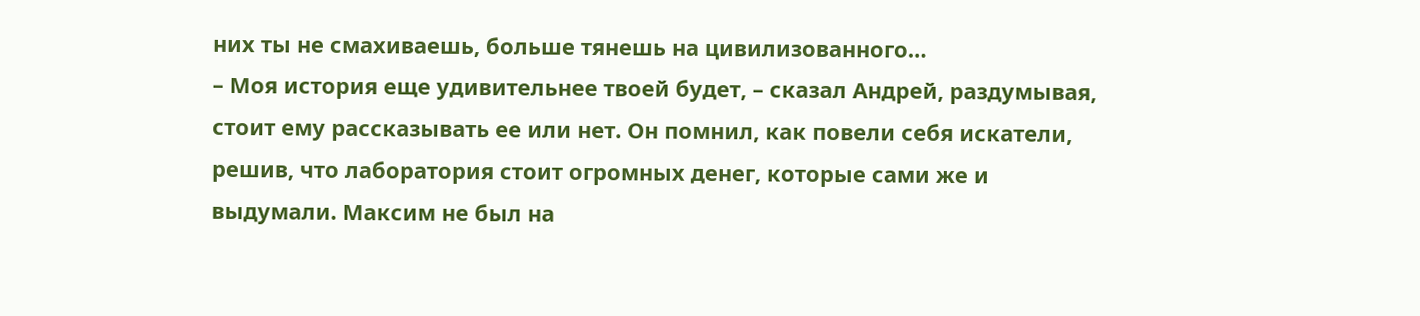них ты не смахиваешь, больше тянешь на цивилизованного…
– Моя история еще удивительнее твоей будет, – сказал Андрей, раздумывая, стоит ему рассказывать ее или нет. Он помнил, как повели себя искатели, решив, что лаборатория стоит огромных денег, которые сами же и выдумали. Максим не был на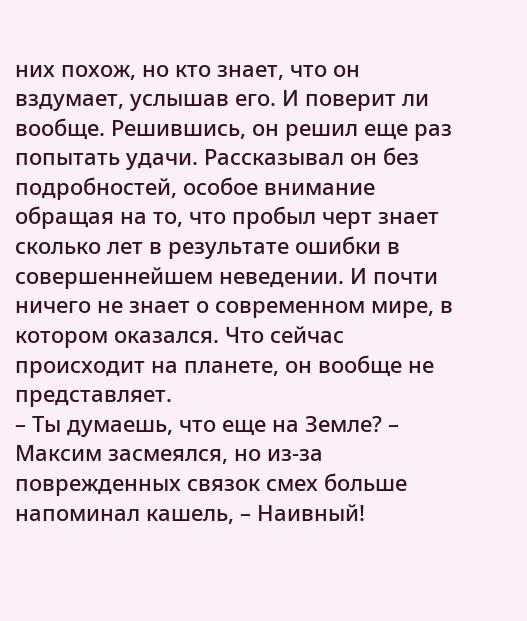них похож, но кто знает, что он вздумает, услышав его. И поверит ли вообще. Решившись, он решил еще раз попытать удачи. Рассказывал он без подробностей, особое внимание обращая на то, что пробыл черт знает сколько лет в результате ошибки в совершеннейшем неведении. И почти ничего не знает о современном мире, в котором оказался. Что сейчас происходит на планете, он вообще не представляет.
– Ты думаешь, что еще на Земле? – Максим засмеялся, но из-за поврежденных связок смех больше напоминал кашель, – Наивный!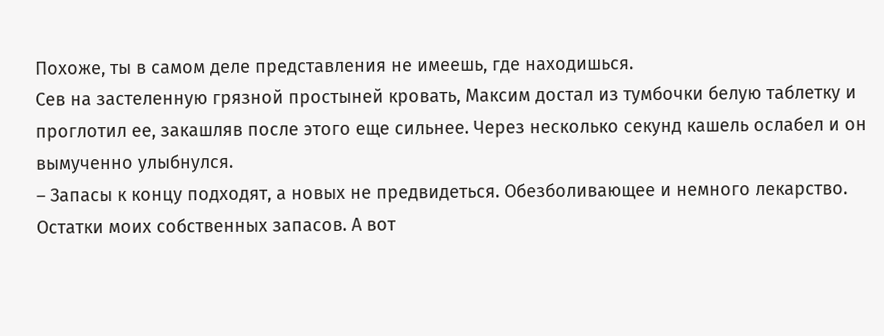Похоже, ты в самом деле представления не имеешь, где находишься.
Сев на застеленную грязной простыней кровать, Максим достал из тумбочки белую таблетку и проглотил ее, закашляв после этого еще сильнее. Через несколько секунд кашель ослабел и он вымученно улыбнулся.
– Запасы к концу подходят, а новых не предвидеться. Обезболивающее и немного лекарство. Остатки моих собственных запасов. А вот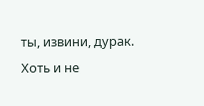ты, извини, дурак. Хоть и не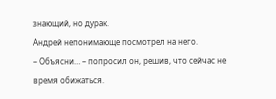знающий, но дурак.
Андрей непонимающе посмотрел на него.
– Объясни… – попросил он, решив, что сейчас не время обижаться.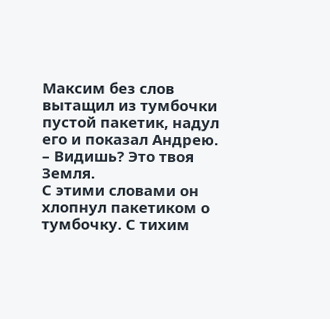Максим без слов вытащил из тумбочки пустой пакетик, надул его и показал Андрею.
– Видишь? Это твоя Земля.
С этими словами он хлопнул пакетиком о тумбочку. С тихим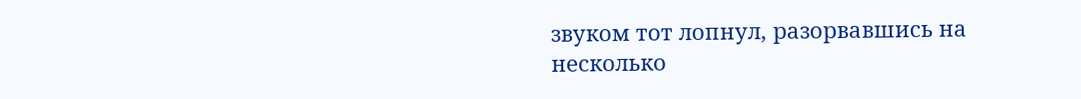звуком тот лопнул, разорвавшись на несколько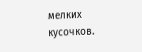мелких кусочков.